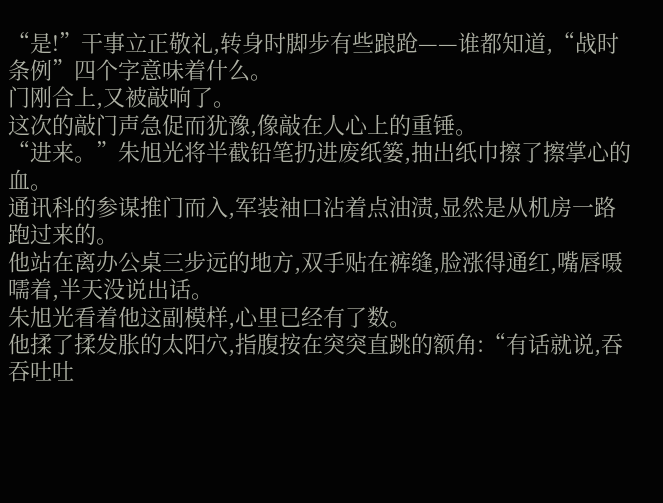“是!”干事立正敬礼,转身时脚步有些踉跄——谁都知道,“战时条例”四个字意味着什么。
门刚合上,又被敲响了。
这次的敲门声急促而犹豫,像敲在人心上的重锤。
“进来。”朱旭光将半截铅笔扔进废纸篓,抽出纸巾擦了擦掌心的血。
通讯科的参谋推门而入,军装袖口沾着点油渍,显然是从机房一路跑过来的。
他站在离办公桌三步远的地方,双手贴在裤缝,脸涨得通红,嘴唇嗫嚅着,半天没说出话。
朱旭光看着他这副模样,心里已经有了数。
他揉了揉发胀的太阳穴,指腹按在突突直跳的额角:“有话就说,吞吞吐吐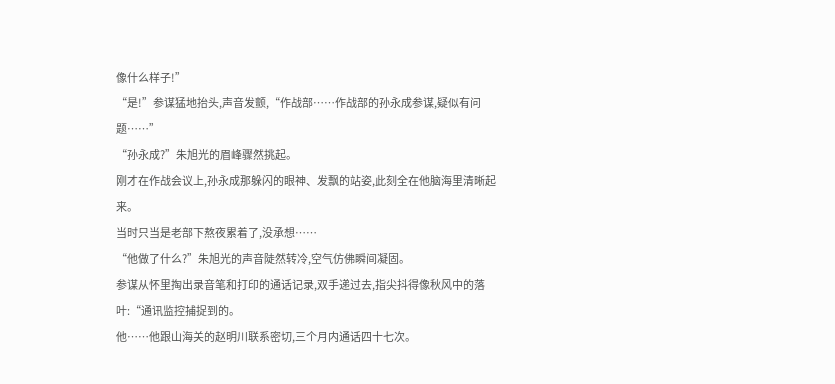像什么样子!”
“是!”参谋猛地抬头,声音发颤,“作战部……作战部的孙永成参谋,疑似有问题……”
“孙永成?”朱旭光的眉峰骤然挑起。
刚才在作战会议上,孙永成那躲闪的眼神、发飘的站姿,此刻全在他脑海里清晰起来。
当时只当是老部下熬夜累着了,没承想……
“他做了什么?”朱旭光的声音陡然转冷,空气仿佛瞬间凝固。
参谋从怀里掏出录音笔和打印的通话记录,双手递过去,指尖抖得像秋风中的落叶:“通讯监控捕捉到的。
他……他跟山海关的赵明川联系密切,三个月内通话四十七次。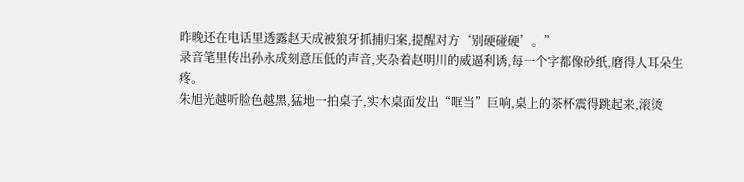昨晚还在电话里透露赵天成被狼牙抓捕归案,提醒对方‘别硬碰硬’。”
录音笔里传出孙永成刻意压低的声音,夹杂着赵明川的威逼利诱,每一个字都像砂纸,磨得人耳朵生疼。
朱旭光越听脸色越黑,猛地一拍桌子,实木桌面发出“哐当”巨响,桌上的茶杯震得跳起来,滚烫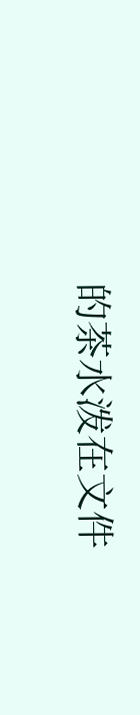的茶水泼在文件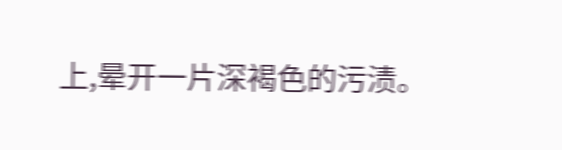上,晕开一片深褐色的污渍。